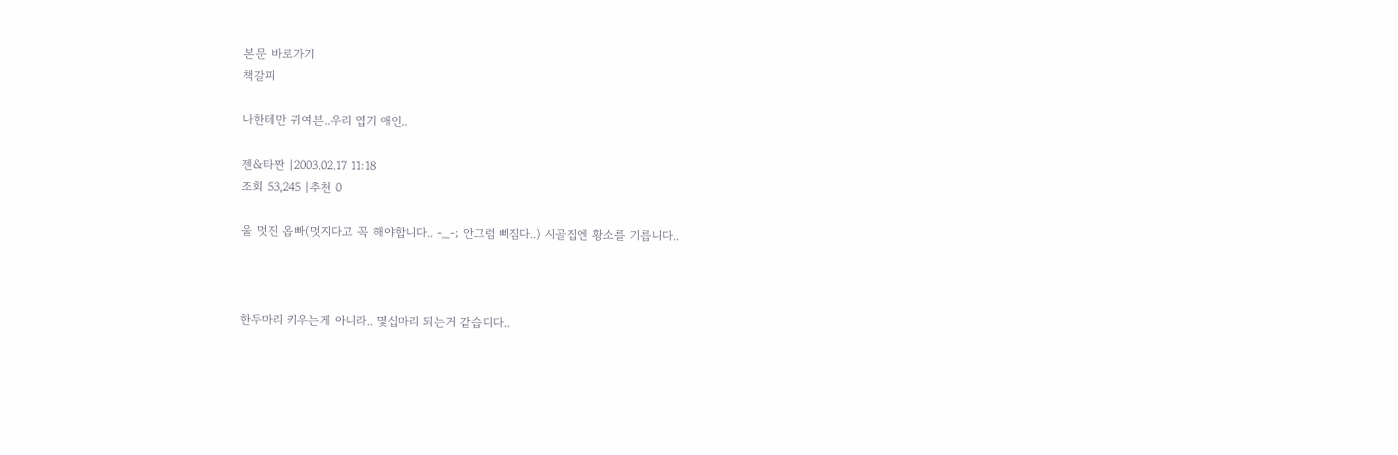본문 바로가기
책갈피

나한테만 귀여븐..우리 엽기 애인..

젠&타짠 |2003.02.17 11:18
조회 53,245 |추천 0

울 멋진 옵빠(멋지다고 꼭 해야합니다.. -_-; 안그럼 삐짐다..) 시골집엔 황소를 기릅니다..



한두마리 키우는게 아니라.. 몇십마리 되는거 같습디다..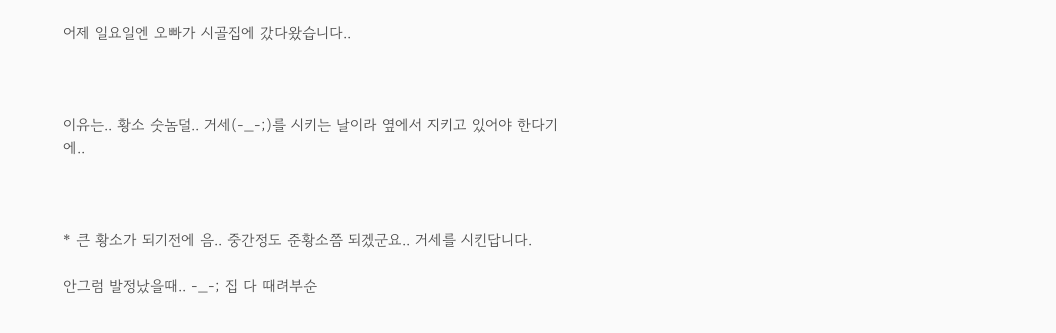어제 일요일엔 오빠가 시골집에 갔다왔습니다..



이유는.. 황소 숫놈덜.. 거세(-_-;)를 시키는 날이라 옆에서 지키고 있어야 한다기에..



* 큰 황소가 되기전에 음.. 중간정도 준황소쯤 되겠군요.. 거세를 시킨답니다.

안그럼 발정났을때.. -_-; 집 다 때려부순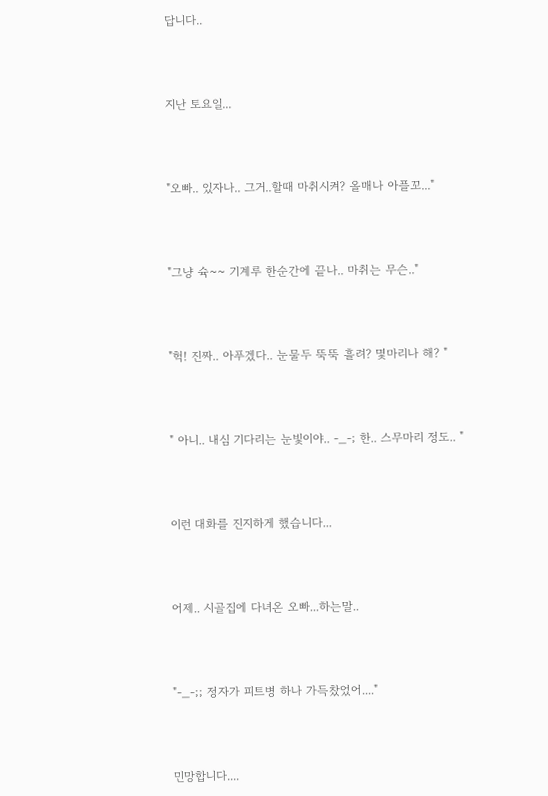답니다..



지난 토요일...



"오빠.. 있자나.. 그거..할때 마취시켜? 올매나 아플꼬..."



"그냥 슉~~ 기계루 한순간에 끝나.. 마취는 무슨.."



"헉! 진짜.. 아푸겠다.. 눈물두 뚝뚝 흘려? 몇마리나 해? "



" 아니.. 내심 기다리는 눈빛이야.. -_-; 한.. 스무마리 정도.. "



이런 대화를 진지하게 했습니다...



어제.. 시골집에 다녀온 오빠...하는말..



"-_-;; 정자가 피트병 하나 가득찼었어...."



민망합니다....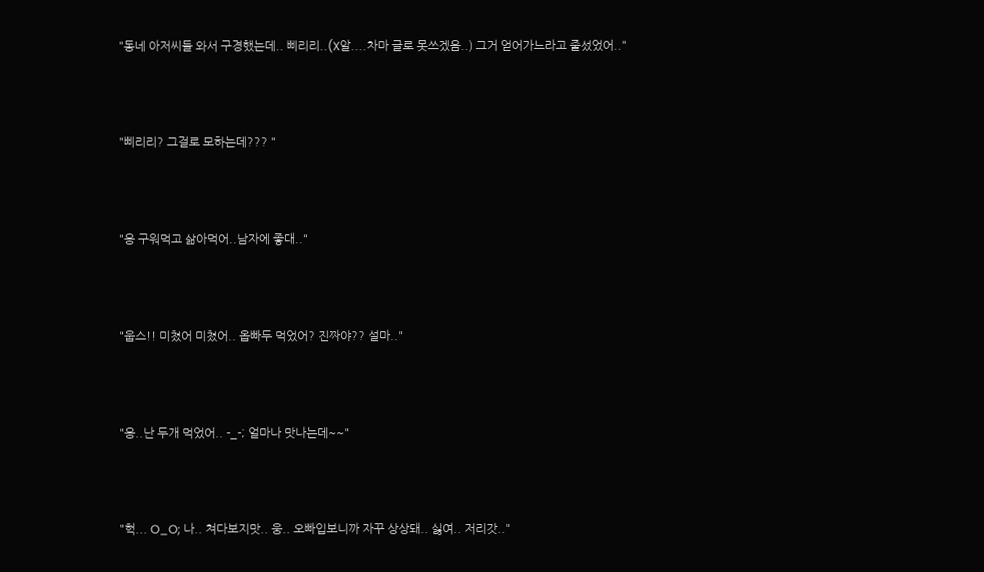"동네 아저씨들 와서 구경했는데.. 삐리리..(X알....차마 글로 못쓰겠음..) 그거 얻어가느라고 줄섰었어.."



"삐리리? 그걸로 모하는데??? "



"응 구워먹고 삶아먹어..남자에 좋대.."



"웁스!! 미쳤어 미쳤어.. 옵빠두 먹었어? 진짜야?? 설마.."



"응..난 두개 먹었어.. -_-; 얼마나 맛나는데~~"



"헉... O_O; 나.. 쳐다보지맛.. 웅.. 오빠입보니까 자꾸 상상돼.. 싫여.. 저리갓.."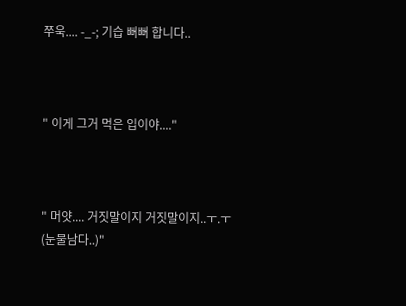쭈욱.... -_-; 기습 뻐뻐 합니다..



" 이게 그거 먹은 입이야...."



" 머얏.... 거짓말이지 거짓말이지..ㅜ.ㅜ (눈물남다..)"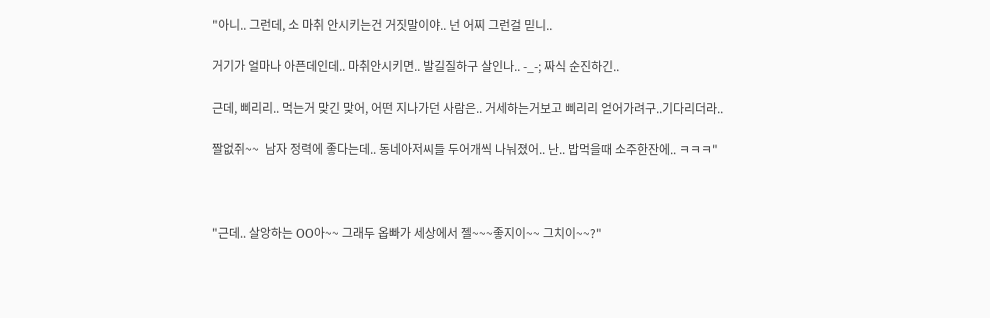"아니.. 그런데, 소 마취 안시키는건 거짓말이야.. 넌 어찌 그런걸 믿니..

거기가 얼마나 아픈데인데.. 마취안시키면.. 발길질하구 살인나.. -_-; 짜식 순진하긴..

근데, 삐리리.. 먹는거 맞긴 맞어, 어떤 지나가던 사람은.. 거세하는거보고 삐리리 얻어가려구..기다리더라..

짤없쥐~~  남자 정력에 좋다는데.. 동네아저씨들 두어개씩 나눠졌어.. 난.. 밥먹을때 소주한잔에.. ㅋㅋㅋ"



"근데.. 살앙하는 OO아~~ 그래두 옵빠가 세상에서 젤~~~좋지이~~ 그치이~~?"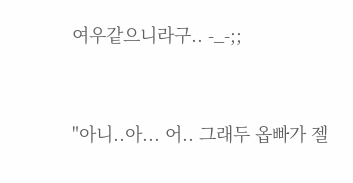여우같으니라구.. -_-;;



"아니..아... 어.. 그래두 옵빠가 젤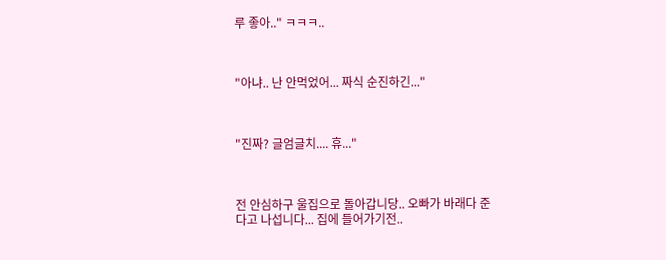루 좋아.." ㅋㅋㅋ..



"아냐.. 난 안먹었어... 짜식 순진하긴..."



"진짜? 글엄글치.... 휴..."



전 안심하구 울집으로 돌아갑니당.. 오빠가 바래다 준다고 나섭니다... 집에 들어가기전..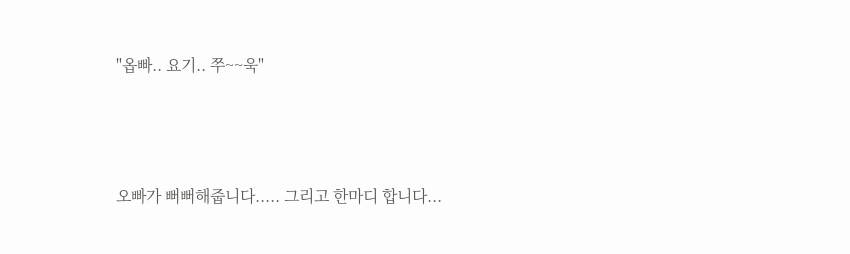"옵빠.. 요기.. 쭈~~욱"



오빠가 뻐뻐해줍니다..... 그리고 한마디 합니다...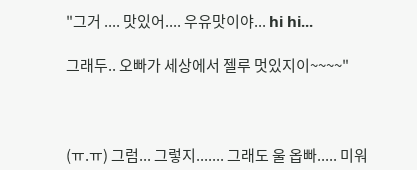"그거 .... 맛있어.... 우유맛이야... hi hi...

그래두.. 오빠가 세상에서 젤루 멋있지이~~~~"



(ㅠ.ㅠ) 그럼... 그렇지....... 그래도 울 옵빠..... 미워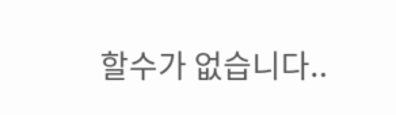할수가 없습니다..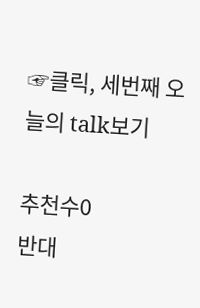☞클릭, 세번째 오늘의 talk보기

추천수0
반대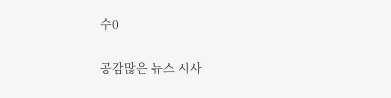수0

공감많은 뉴스 시사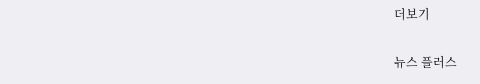더보기

뉴스 플러스